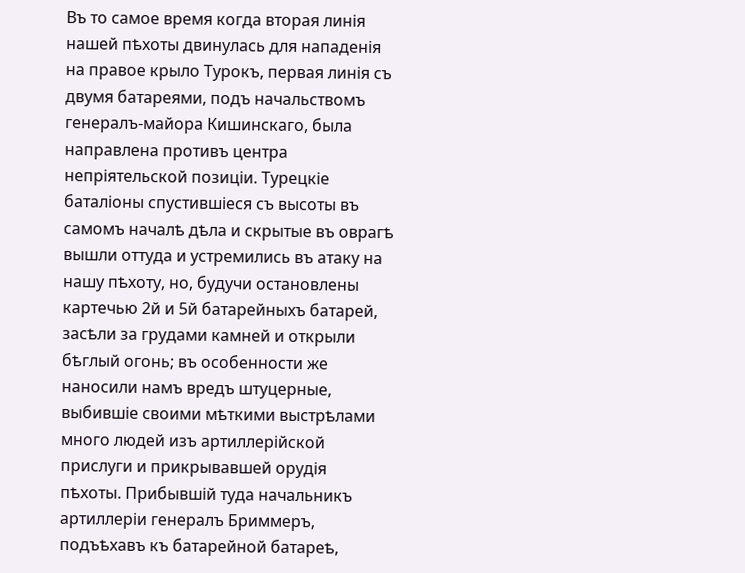Въ то самое время когда вторая линія нашей пѣхоты двинулась для нападенія на правое крыло Турокъ, первая линія съ двумя батареями, подъ начальствомъ генералъ-майора Кишинскаго, была направлена противъ центра непріятельской позиціи. Турецкіе баталіоны спустившіеся съ высоты въ самомъ началѣ дѣла и скрытые въ оврагѣ вышли оттуда и устремились въ атаку на нашу пѣхоту, но, будучи остановлены картечью 2й и 5й батарейныхъ батарей, засѣли за грудами камней и открыли бѣглый огонь; въ особенности же наносили намъ вредъ штуцерные, выбившіе своими мѣткими выстрѣлами много людей изъ артиллерійской прислуги и прикрывавшей орудія пѣхоты. Прибывшій туда начальникъ артиллеріи генералъ Бриммеръ, подъѣхавъ къ батарейной батареѣ,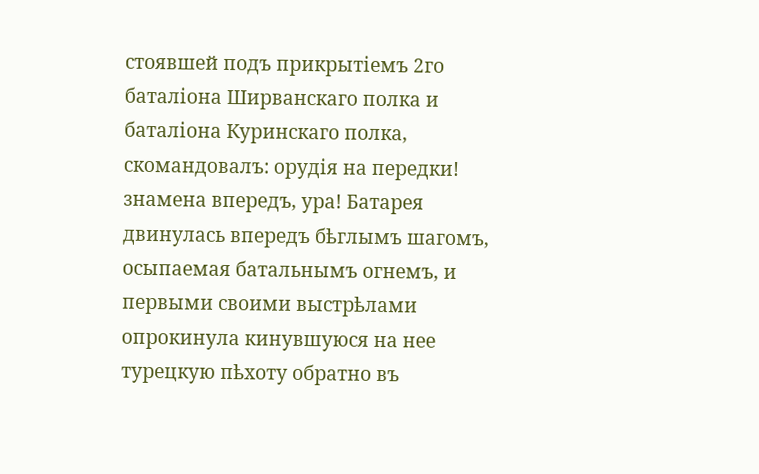стоявшей подъ прикрытіемъ 2го баталіона Ширванскаго полка и баталіона Куринскаго полка, скомандовалъ: орудія на передки! знамена впередъ, ура! Батарея двинулась впередъ бѣглымъ шагомъ, осыпаемая батальнымъ огнемъ, и первыми своими выстрѣлами опрокинула кинувшуюся на нее турецкую пѣхоту обратно въ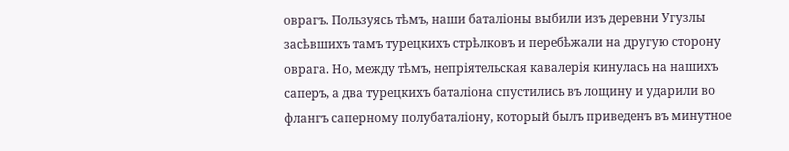оврагъ. Пользуясь тѣмъ, наши баталіоны выбили изъ деревни Угузлы засѣвшихъ тамъ турецкихъ стрѣлковъ и перебѣжали на другую сторону оврага. Но, между тѣмъ, непріятельская кавалерія кинулась на нашихъ саперъ, а два турецкихъ баталіона спустились въ лощину и ударили во флангъ саперному полубаталіону, который былъ приведенъ въ минутное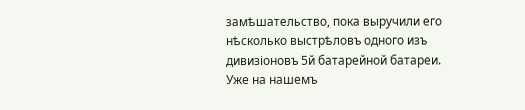замѣшательство, пока выручили его нѣсколько выстрѣловъ одного изъ дивизіоновъ 5й батарейной батареи.
Уже на нашемъ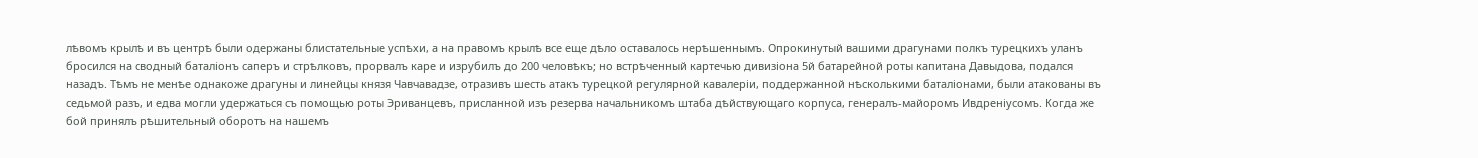лѣвомъ крылѣ и въ центрѣ были одержаны блистательные успѣхи, а на правомъ крылѣ все еще дѣло оставалось нерѣшеннымъ. Опрокинутый вашими драгунами полкъ турецкихъ уланъ бросился на сводный баталіонъ саперъ и стрѣлковъ, прорвалъ каре и изрубилъ до 200 человѣкъ; но встрѣченный картечью дивизіона 5й батарейной роты капитана Давыдова, подался назадъ. Тѣмъ не менѣе однакоже драгуны и линейцы князя Чавчавадзе, отразивъ шесть атакъ турецкой регулярной кавалеріи, поддержанной нѣсколькими баталіонами, были атакованы въ седьмой разъ, и едва могли удержаться съ помощью роты Эриванцевъ, присланной изъ резерва начальникомъ штаба дѣйствующаго корпуса, генералъ-майоромъ Ивдреніусомъ. Когда же бой принялъ рѣшительный оборотъ на нашемъ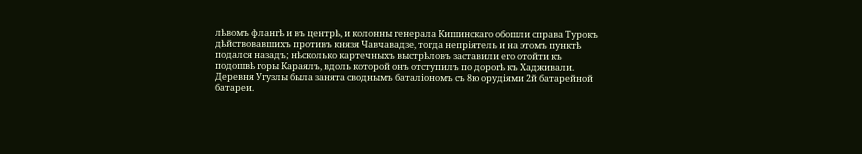лѣвомъ флангѣ и въ центрѣ, и колонны генерала Кишинскаго обошли справа Турокъ дѣйствовавшихъ противъ князя Чавчавадзе, тогда непріятель и на этомъ пунктѣ подался назадъ; нѣсколько картечныхъ выстрѣловъ заставили его отойти къ подошвѣ горы Караялъ, вдоль которой онъ отступилъ по дорогѣ къ Хадживали. Деревня Угузлы была занята своднымъ баталіономъ съ 8ю орудіями 2й батарейной батареи.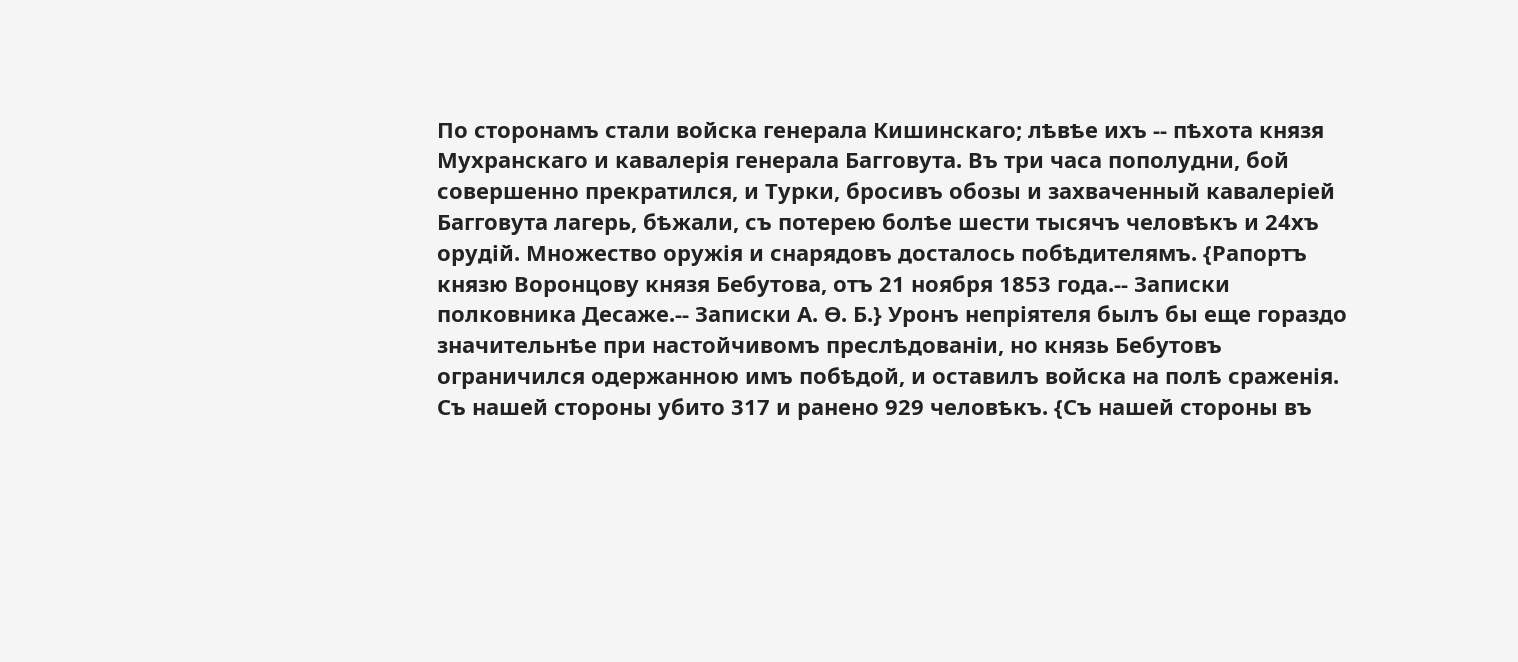По сторонамъ стали войска генерала Кишинскаго; лѣвѣе ихъ -- пѣхота князя Мухранскаго и кавалерія генерала Багговута. Въ три часа пополудни, бой совершенно прекратился, и Турки, бросивъ обозы и захваченный кавалеріей Багговута лагерь, бѣжали, съ потерею болѣе шести тысячъ человѣкъ и 24хъ орудій. Множество оружія и снарядовъ досталось побѣдителямъ. {Рапортъ князю Воронцову князя Бебутова, отъ 21 ноября 1853 года.-- Записки полковника Десаже.-- Записки А. Ѳ. Б.} Уронъ непріятеля былъ бы еще гораздо значительнѣе при настойчивомъ преслѣдованіи, но князь Бебутовъ ограничился одержанною имъ побѣдой, и оставилъ войска на полѣ сраженія. Съ нашей стороны убито 317 и ранено 929 человѣкъ. {Съ нашей стороны въ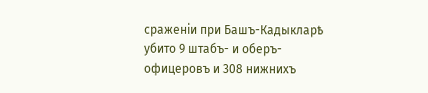сраженіи при Башъ-Кадыкларѣ убито 9 штабъ- и оберъ-офицеровъ и 308 нижнихъ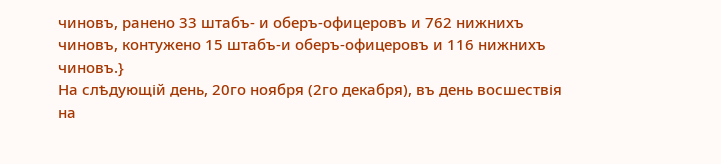чиновъ, ранено 33 штабъ- и оберъ-офицеровъ и 762 нижнихъ чиновъ, контужено 15 штабъ-и оберъ-офицеровъ и 116 нижнихъ чиновъ.}
На слѣдующій день, 20го ноября (2го декабря), въ день восшествія на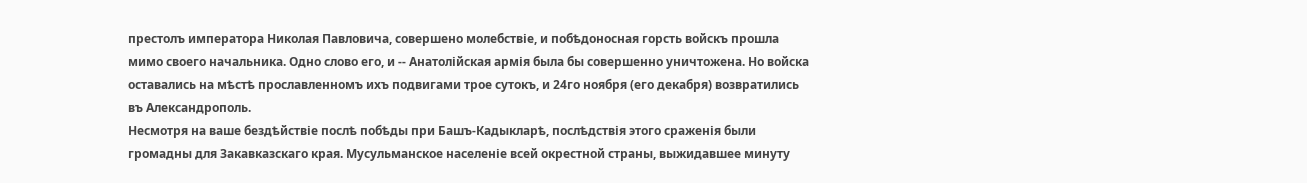престолъ императора Николая Павловича, совершено молебствіе, и побѣдоносная горсть войскъ прошла мимо своего начальника. Одно слово его, и -- Анатолійская армія была бы совершенно уничтожена. Но войска оставались на мѣстѣ прославленномъ ихъ подвигами трое сутокъ, и 24го ноября (его декабря) возвратились въ Александрополь.
Несмотря на ваше бездѣйствіе послѣ побѣды при Башъ-Кадыкларѣ, послѣдствія этого сраженія были громадны для Закавказскаго края. Мусульманское населеніе всей окрестной страны, выжидавшее минуту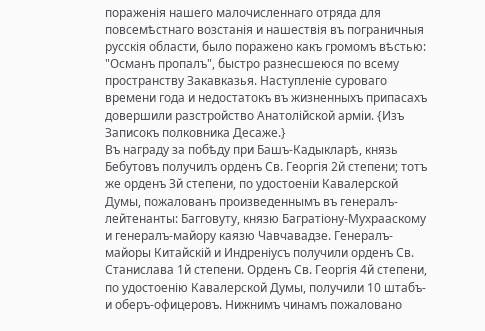пораженія нашего малочисленнаго отряда для повсемѣстнаго возстанія и нашествія въ пограничныя русскія области, было поражено какъ громомъ вѣстью: "Османъ пропалъ", быстро разнесшеюся по всему пространству Закавказья. Наступленіе суроваго времени года и недостатокъ въ жизненныхъ припасахъ довершили разстройство Анатолійской арміи. {Изъ Записокъ полковника Десаже.}
Въ награду за побѣду при Башъ-Кадыкларѣ, князь Бебутовъ получилъ орденъ Св. Георгія 2й степени; тотъ же орденъ Зй степени, по удостоеніи Кавалерской Думы, пожалованъ произведеннымъ въ генералъ-лейтенанты: Багговуту, князю Багратіону-Мухрааскому и генералъ-майору каязю Чавчавадзе. Генералъ-майоры Китайскій и Индреніусъ получили орденъ Св. Станислава 1й степени. Орденъ Св. Георгія 4й степени, по удостоенію Кавалерской Думы, получили 10 штабъ- и оберъ-офицеровъ. Нижнимъ чинамъ пожаловано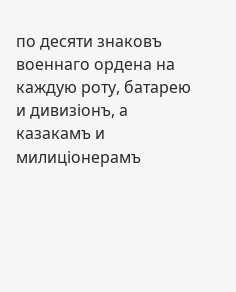по десяти знаковъ военнаго ордена на каждую роту, батарею и дивизіонъ, а казакамъ и милиціонерамъ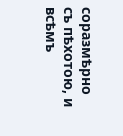соразмѣрно съ пѣхотою, и всѣмъ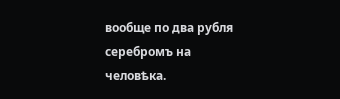вообще по два рубля серебромъ на человѣка.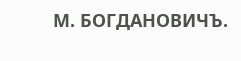М. БОГДАНОВИЧЪ.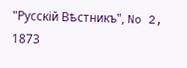"Русскій Вѣстникъ", No 2, 1873